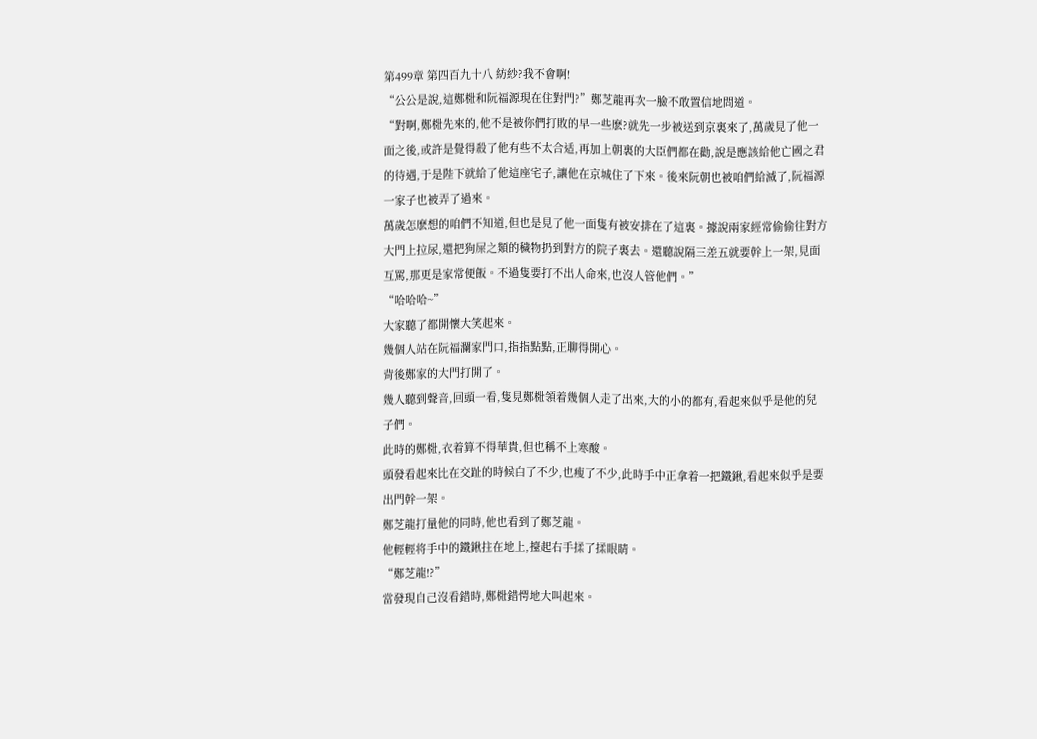第499章 第四百九十八 紡紗?我不會啊!
“公公是說,這鄭梉和阮福源現在住對門?”鄭芝龍再次一臉不敢置信地問道。
“對啊,鄭梉先來的,他不是被你們打敗的早一些麽?就先一步被送到京裏來了,萬歲見了他一面之後,或許是覺得殺了他有些不太合适,再加上朝裏的大臣們都在勸,說是應該給他亡國之君的待遇,于是陛下就給了他這座宅子,讓他在京城住了下來。後來阮朝也被咱們給滅了,阮福源一家子也被弄了過來。
萬歲怎麽想的咱們不知道,但也是見了他一面隻有被安排在了這裏。據說兩家經常偷偷往對方大門上拉尿,還把狗屎之類的穢物扔到對方的院子裏去。還聽說隔三差五就要幹上一架,見面互罵,那更是家常便飯。不過隻要打不出人命來,也沒人管他們。”
“哈哈哈~”
大家聽了都開懷大笑起來。
幾個人站在阮福瀾家門口,指指點點,正聊得開心。
背後鄭家的大門打開了。
幾人聽到聲音,回頭一看,隻見鄭梉領着幾個人走了出來,大的小的都有,看起來似乎是他的兒子們。
此時的鄭梉,衣着算不得華貴,但也稱不上寒酸。
頭發看起來比在交趾的時候白了不少,也瘦了不少,此時手中正拿着一把鐵鍬,看起來似乎是要出門幹一架。
鄭芝龍打量他的同時,他也看到了鄭芝龍。
他輕輕将手中的鐵鍬拄在地上,擡起右手揉了揉眼睛。
“鄭芝龍!?”
當發現自己沒看錯時,鄭梉錯愕地大叫起來。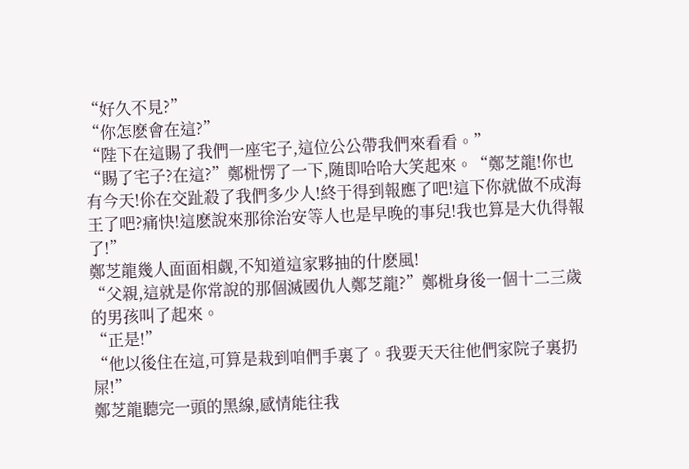“好久不見?”
“你怎麽會在這?”
“陛下在這賜了我們一座宅子,這位公公帶我們來看看。”
“賜了宅子?在這?”鄭梉愣了一下,随即哈哈大笑起來。“鄭芝龍!你也有今天!伱在交趾殺了我們多少人!終于得到報應了吧!這下你就做不成海王了吧?痛快!這麽說來那徐治安等人也是早晚的事兒!我也算是大仇得報了!”
鄭芝龍幾人面面相觑,不知道這家夥抽的什麽風!
“父親,這就是你常說的那個滅國仇人鄭芝龍?”鄭梉身後一個十二三歲的男孩叫了起來。
“正是!”
“他以後住在這,可算是栽到咱們手裏了。我要天天往他們家院子裏扔屎!”
鄭芝龍聽完一頭的黑線,感情能往我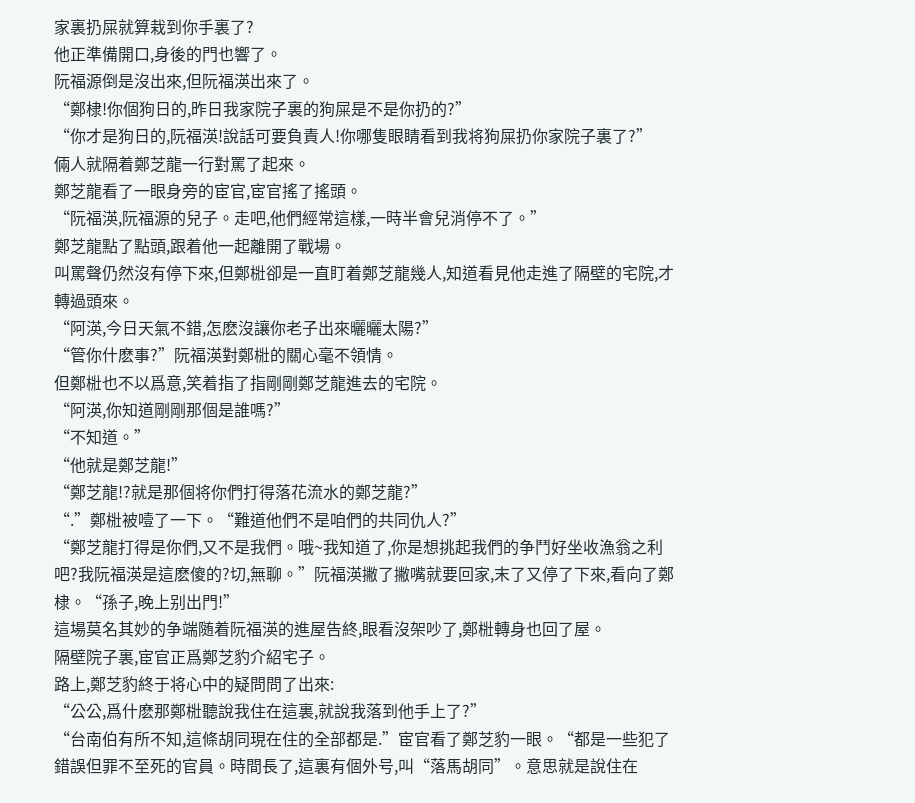家裏扔屎就算栽到你手裏了?
他正準備開口,身後的門也響了。
阮福源倒是沒出來,但阮福渶出來了。
“鄭棣!你個狗日的,昨日我家院子裏的狗屎是不是你扔的?”
“你才是狗日的,阮福渶!說話可要負責人!你哪隻眼睛看到我将狗屎扔你家院子裏了?”
倆人就隔着鄭芝龍一行對罵了起來。
鄭芝龍看了一眼身旁的宦官,宦官搖了搖頭。
“阮福渶,阮福源的兒子。走吧,他們經常這樣,一時半會兒消停不了。”
鄭芝龍點了點頭,跟着他一起離開了戰場。
叫罵聲仍然沒有停下來,但鄭梉卻是一直盯着鄭芝龍幾人,知道看見他走進了隔壁的宅院,才轉過頭來。
“阿渶,今日天氣不錯,怎麽沒讓你老子出來曬曬太陽?”
“管你什麽事?”阮福渶對鄭梉的關心毫不領情。
但鄭梉也不以爲意,笑着指了指剛剛鄭芝龍進去的宅院。
“阿渶,你知道剛剛那個是誰嗎?”
“不知道。”
“他就是鄭芝龍!”
“鄭芝龍!?就是那個将你們打得落花流水的鄭芝龍?”
“.”鄭梉被噎了一下。“難道他們不是咱們的共同仇人?”
“鄭芝龍打得是你們,又不是我們。哦~我知道了,你是想挑起我們的争鬥好坐收漁翁之利吧?我阮福渶是這麽傻的?切,無聊。”阮福渶撇了撇嘴就要回家,末了又停了下來,看向了鄭棣。“孫子,晚上别出門!”
這場莫名其妙的争端随着阮福渶的進屋告終,眼看沒架吵了,鄭梉轉身也回了屋。
隔壁院子裏,宦官正爲鄭芝豹介紹宅子。
路上,鄭芝豹終于将心中的疑問問了出來:
“公公,爲什麽那鄭梉聽說我住在這裏,就說我落到他手上了?”
“台南伯有所不知,這條胡同現在住的全部都是.”宦官看了鄭芝豹一眼。“都是一些犯了錯誤但罪不至死的官員。時間長了,這裏有個外号,叫“落馬胡同”。意思就是說住在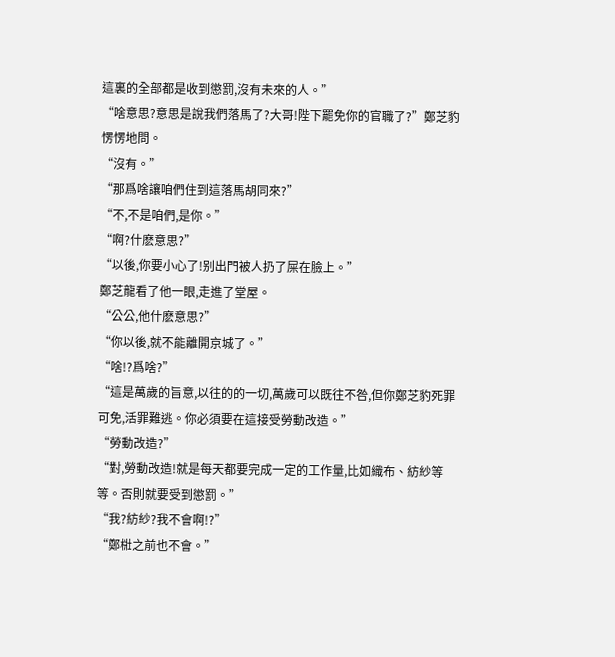這裏的全部都是收到懲罰,沒有未來的人。”
“啥意思?意思是說我們落馬了?大哥!陛下罷免你的官職了?”鄭芝豹愣愣地問。
“沒有。”
“那爲啥讓咱們住到這落馬胡同來?”
“不,不是咱們,是你。”
“啊?什麽意思?”
“以後,你要小心了!别出門被人扔了屎在臉上。”
鄭芝龍看了他一眼,走進了堂屋。
“公公,他什麽意思?”
“你以後,就不能離開京城了。”
“啥!?爲啥?”
“這是萬歲的旨意,以往的的一切,萬歲可以既往不咎,但你鄭芝豹死罪可免,活罪難逃。你必須要在這接受勞動改造。”
“勞動改造?”
“對,勞動改造!就是每天都要完成一定的工作量,比如織布、紡紗等等。否則就要受到懲罰。”
“我?紡紗?我不會啊!?”
“鄭梉之前也不會。”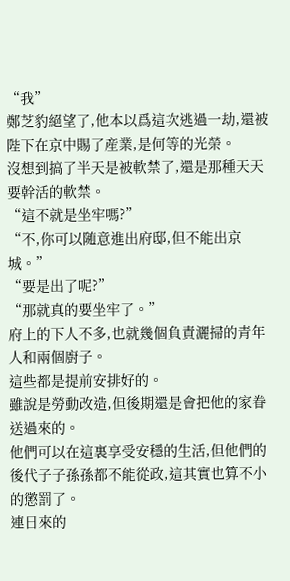“我”
鄭芝豹絕望了,他本以爲這次逃過一劫,還被陛下在京中賜了産業,是何等的光榮。
沒想到搞了半天是被軟禁了,還是那種天天要幹活的軟禁。
“這不就是坐牢嗎?”
“不,你可以随意進出府邸,但不能出京城。”
“要是出了呢?”
“那就真的要坐牢了。”
府上的下人不多,也就幾個負責灑掃的青年人和兩個廚子。
這些都是提前安排好的。
雖說是勞動改造,但後期還是會把他的家眷送過來的。
他們可以在這裏享受安穩的生活,但他們的後代子子孫孫都不能從政,這其實也算不小的懲罰了。
連日來的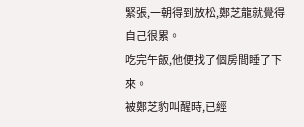緊張,一朝得到放松,鄭芝龍就覺得自己很累。
吃完午飯,他便找了個房間睡了下來。
被鄭芝豹叫醒時,已經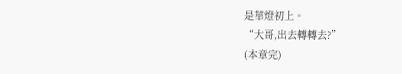是華燈初上。
“大哥,出去轉轉去?”
(本章完)